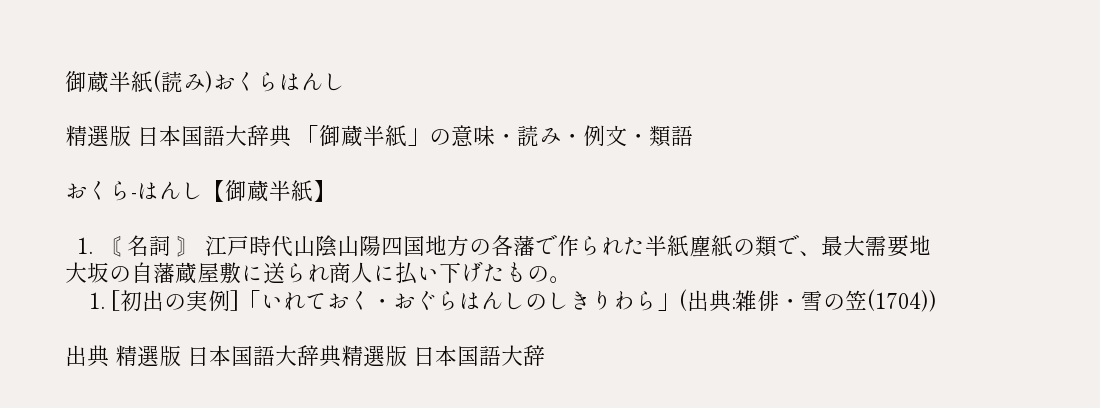御蔵半紙(読み)おくらはんし

精選版 日本国語大辞典 「御蔵半紙」の意味・読み・例文・類語

おくら‐はんし【御蔵半紙】

  1. 〘 名詞 〙 江戸時代山陰山陽四国地方の各藩で作られた半紙塵紙の類で、最大需要地大坂の自藩蔵屋敷に送られ商人に払い下げたもの。
    1. [初出の実例]「いれておく・おぐらはんしのしきりわら」(出典:雑俳・雪の笠(1704))

出典 精選版 日本国語大辞典精選版 日本国語大辞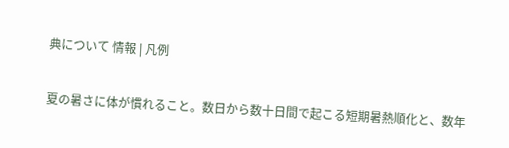典について 情報 | 凡例

夏の暑さに体が慣れること。数日から数十日間で起こる短期暑熱順化と、数年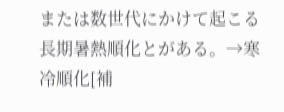または数世代にかけて起こる長期暑熱順化とがある。→寒冷順化[補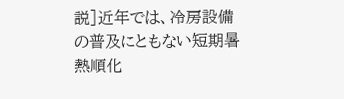説]近年では、冷房設備の普及にともない短期暑熱順化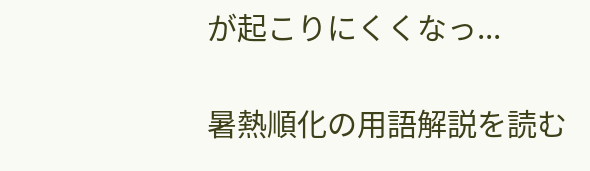が起こりにくくなっ...

暑熱順化の用語解説を読む